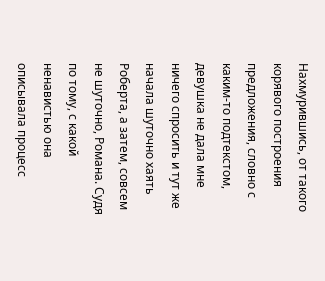Нахмурившись, от такого корявого построения предложения, словно с каким-то подтекстом, девушка не дала мне ничего спросить и тут же начала шуточно хаять Роберта, а затем, совсем не шуточно, Романа. Судя по тому, с какой ненавистью она описывала процесс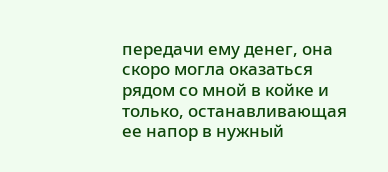передачи ему денег, она скоро могла оказаться рядом со мной в койке и только, останавливающая ее напор в нужный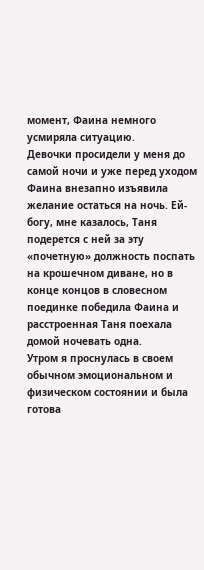момент, Фаина немного усмиряла ситуацию.
Девочки просидели у меня до самой ночи и уже перед уходом Фаина внезапно изъявила желание остаться на ночь. Ей-богу, мне казалось, Таня подерется с ней за эту «почетную» должность поспать на крошечном диване, но в конце концов в словесном поединке победила Фаина и расстроенная Таня поехала домой ночевать одна.
Утром я проснулась в своем обычном эмоциональном и физическом состоянии и была готова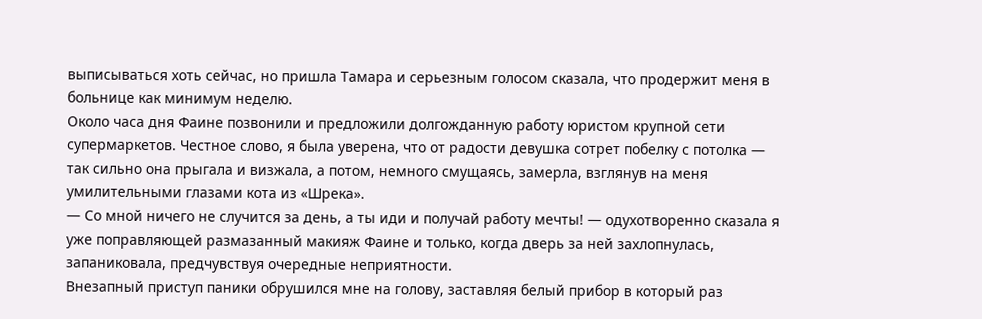выписываться хоть сейчас, но пришла Тамара и серьезным голосом сказала, что продержит меня в больнице как минимум неделю.
Около часа дня Фаине позвонили и предложили долгожданную работу юристом крупной сети супермаркетов. Честное слово, я была уверена, что от радости девушка сотрет побелку с потолка — так сильно она прыгала и визжала, а потом, немного смущаясь, замерла, взглянув на меня умилительными глазами кота из «Шрека».
— Со мной ничего не случится за день, а ты иди и получай работу мечты! — одухотворенно сказала я уже поправляющей размазанный макияж Фаине и только, когда дверь за ней захлопнулась, запаниковала, предчувствуя очередные неприятности.
Внезапный приступ паники обрушился мне на голову, заставляя белый прибор в который раз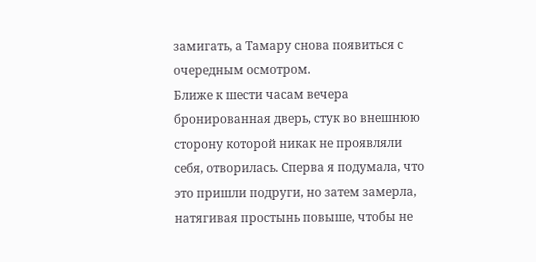замигать, а Тамару снова появиться с очередным осмотром.
Ближе к шести часам вечера бронированная дверь, стук во внешнюю сторону которой никак не проявляли себя, отворилась. Сперва я подумала, что это пришли подруги, но затем замерла, натягивая простынь повыше, чтобы не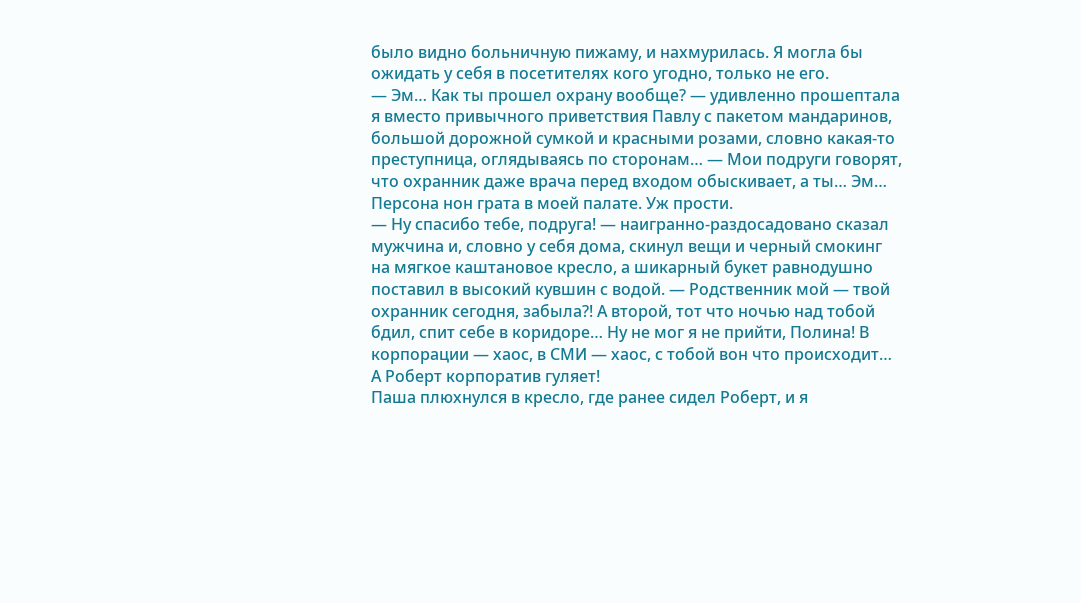было видно больничную пижаму, и нахмурилась. Я могла бы ожидать у себя в посетителях кого угодно, только не его.
— Эм… Как ты прошел охрану вообще? — удивленно прошептала я вместо привычного приветствия Павлу с пакетом мандаринов, большой дорожной сумкой и красными розами, словно какая-то преступница, оглядываясь по сторонам… — Мои подруги говорят, что охранник даже врача перед входом обыскивает, а ты… Эм… Персона нон грата в моей палате. Уж прости.
— Ну спасибо тебе, подруга! — наигранно-раздосадовано сказал мужчина и, словно у себя дома, скинул вещи и черный смокинг на мягкое каштановое кресло, а шикарный букет равнодушно поставил в высокий кувшин с водой. — Родственник мой — твой охранник сегодня, забыла?! А второй, тот что ночью над тобой бдил, спит себе в коридоре… Ну не мог я не прийти, Полина! В корпорации — хаос, в СМИ — хаос, с тобой вон что происходит… А Роберт корпоратив гуляет!
Паша плюхнулся в кресло, где ранее сидел Роберт, и я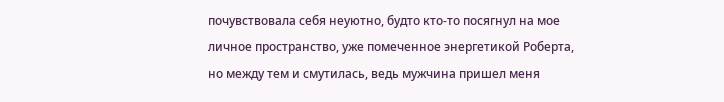почувствовала себя неуютно, будто кто-то посягнул на мое личное пространство, уже помеченное энергетикой Роберта, но между тем и смутилась, ведь мужчина пришел меня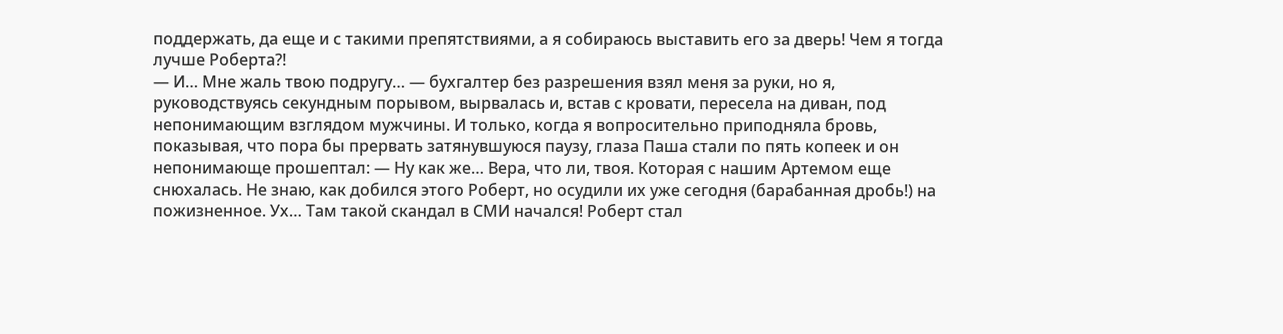поддержать, да еще и с такими препятствиями, а я собираюсь выставить его за дверь! Чем я тогда лучше Роберта?!
— И… Мне жаль твою подругу… — бухгалтер без разрешения взял меня за руки, но я, руководствуясь секундным порывом, вырвалась и, встав с кровати, пересела на диван, под непонимающим взглядом мужчины. И только, когда я вопросительно приподняла бровь, показывая, что пора бы прервать затянувшуюся паузу, глаза Паша стали по пять копеек и он непонимающе прошептал: — Ну как же… Вера, что ли, твоя. Которая с нашим Артемом еще снюхалась. Не знаю, как добился этого Роберт, но осудили их уже сегодня (барабанная дробь!) на пожизненное. Ух… Там такой скандал в СМИ начался! Роберт стал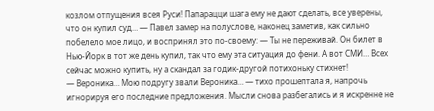козлом отпущения всея Руси! Папарацци шага ему не дают сделать, все уверены, что он купил суд… — Павел замер на полуслове, наконец заметив, как сильно побелело мое лицо, и воспринял это по-своему: — Ты не переживай. Он билет в Нью-Йорк в тот же день купил, так что ему эта ситуация до фени. А вот СМИ… Всех сейчас можно купить, ну а скандал за годик-другой потихоньку стихнет!
— Вероника… Мою подругу звали Вероника… — тихо прошептала я, напрочь игнорируя его последние предложения. Мысли снова разбегались и я искренне не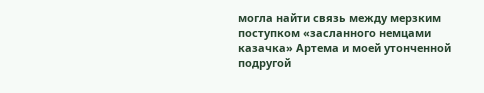могла найти связь между мерзким поступком «засланного немцами казачка» Артема и моей утонченной подругой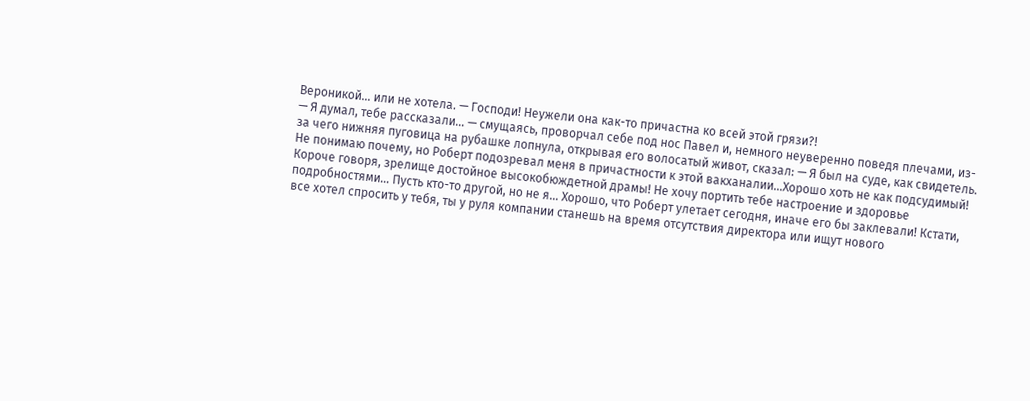Вероникой… или не хотела. — Господи! Неужели она как-то причастна ко всей этой грязи?!
— Я думал, тебе рассказали… — смущаясь, проворчал себе под нос Павел и, немного неуверенно поведя плечами, из-за чего нижняя пуговица на рубашке лопнула, открывая его волосатый живот, сказал: — Я был на суде, как свидетель. Не понимаю почему, но Роберт подозревал меня в причастности к этой вакханалии…Хорошо хоть не как подсудимый! Короче говоря, зрелище достойное высокобюждетной драмы! Не хочу портить тебе настроение и здоровье подробностями… Пусть кто-то другой, но не я… Хорошо, что Роберт улетает сегодня, иначе его бы заклевали! Кстати, все хотел спросить у тебя, ты у руля компании станешь на время отсутствия директора или ищут нового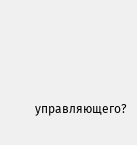управляющего?